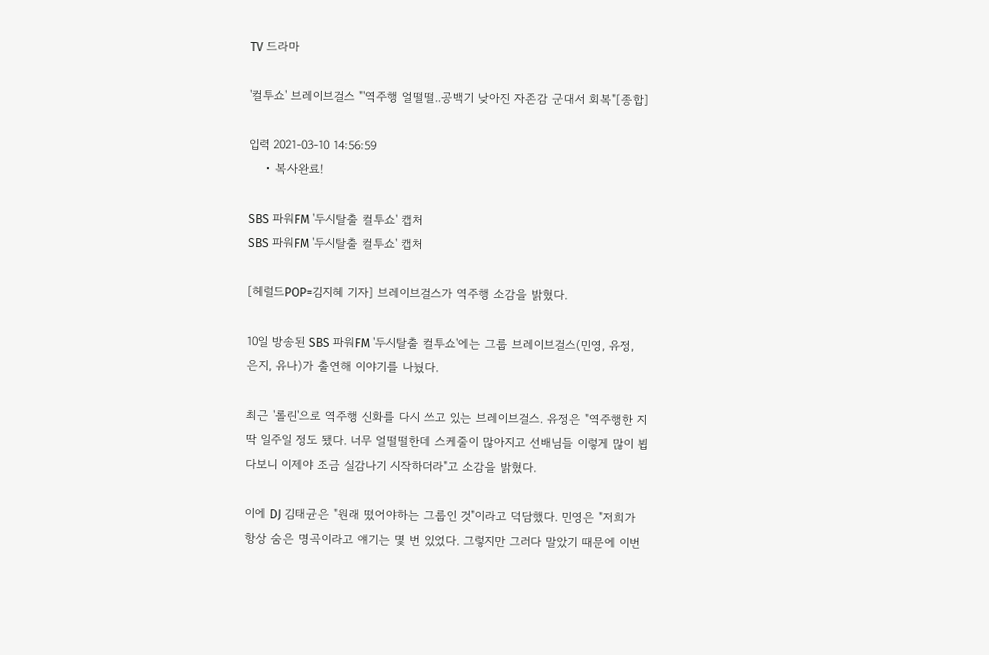TV 드라마

'컬투쇼' 브레이브걸스 "'역주행 얼떨떨..공백기 낮아진 자존감 군대서 회복"[종합]

입력 2021-03-10 14:56:59
    • 복사완료!

SBS 파워FM '두시탈출 컬투쇼' 캡처
SBS 파워FM '두시탈출 컬투쇼' 캡처

[헤럴드POP=김지혜 기자] 브레이브걸스가 역주행 소감을 밝혔다.

10일 방송된 SBS 파워FM '두시탈출 컬투쇼'에는 그룹 브레이브걸스(민영, 유정, 은지, 유나)가 출연해 이야기를 나눴다.

최근 '롤린'으로 역주행 신화를 다시 쓰고 있는 브레이브걸스. 유정은 "역주행한 지 딱 일주일 정도 됐다. 너무 얼떨떨한데 스케줄이 많아지고 선배님들 이렇게 많이 뵙다보니 이제야 조금 실감나기 시작하더라"고 소감을 밝혔다.

이에 DJ 김태균은 "원래 떴어야하는 그룹인 것"이라고 덕담했다. 민영은 "저희가 항상 숨은 명곡이라고 얘기는 몇 번 있었다. 그렇지만 그러다 말았기 때문에 이번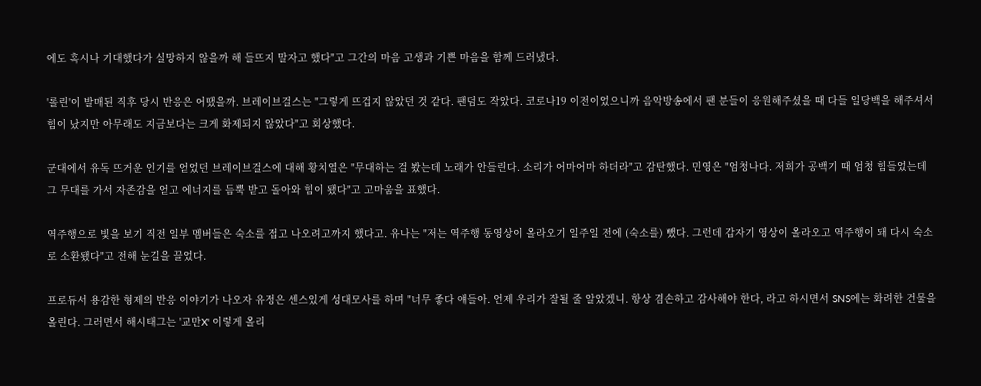에도 혹시나 기대했다가 실망하지 않을까 해 들뜨지 말자고 했다"고 그간의 마음 고생과 기쁜 마음을 함께 드러냈다.

'롤린'이 발매된 직후 당시 반응은 어땠을까. 브레이브걸스는 "그렇게 뜨겁지 않았던 것 같다. 팬덤도 작았다. 코로나19 이전이었으니까 음악방송에서 팬 분들이 응원해주셨을 때 다들 일당백을 해주셔서 힘이 났지만 아무래도 지금보다는 크게 화제되지 않았다"고 회상했다.

군대에서 유독 뜨거운 인기를 얻었던 브레이브걸스에 대해 황치열은 "무대하는 걸 봤는데 노래가 안들린다. 소리가 어마어마 하더라"고 감탄했다. 민영은 "엄청나다. 저희가 공백기 때 엄청 힘들었는데 그 무대를 가서 자존감을 얻고 에너지를 듬뿍 받고 돌아와 힘이 됐다"고 고마움을 표했다.

역주행으로 빛을 보기 직전 일부 멤버들은 숙소를 접고 나오려고까지 했다고. 유나는 "저는 역주행 동영상이 올라오기 일주일 전에 (숙소를) 뺐다. 그런데 갑자기 영상이 올라오고 역주행이 돼 다시 숙소로 소환됐다"고 전해 눈길을 끌었다.

프로듀서 용감한 형제의 반응 이야기가 나오자 유정은 센스있게 성대모사를 하며 "너무 좋다 얘들아. 언제 우리가 잘될 줄 알았겠니. 항상 겸손하고 감사해야 한다, 라고 하시면서 SNS에는 화려한 건물을 올린다. 그러면서 해시태그는 '교만X' 이렇게 올리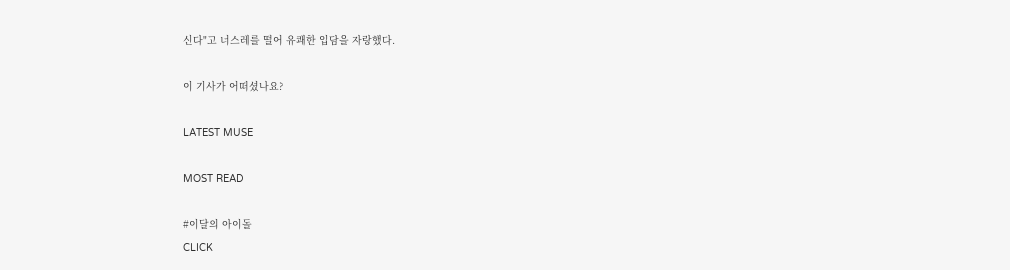신다"고 너스레를 떨어 유쾌한 입담을 자랑했다.

이 기사가 어떠셨나요?

LATEST MUSE

MOST READ

#이달의 아이돌
CLICK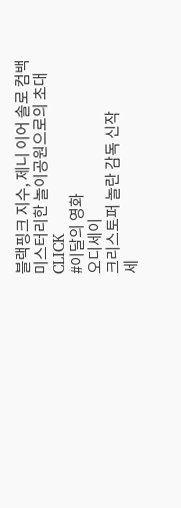블랙핑크 지수, 제니 이어 솔로 컴백
미스터리한 놀이공원으로의 초대
CLICK
#이달의 영화
오디세이
크리스토퍼 놀란 감독 신작
세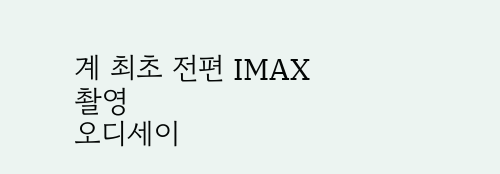계 최초 전편 IMAX 촬영
오디세이